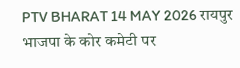PTV BHARAT 14 MAY 2026 रायपुर भाजपा के कोर कमेटी पर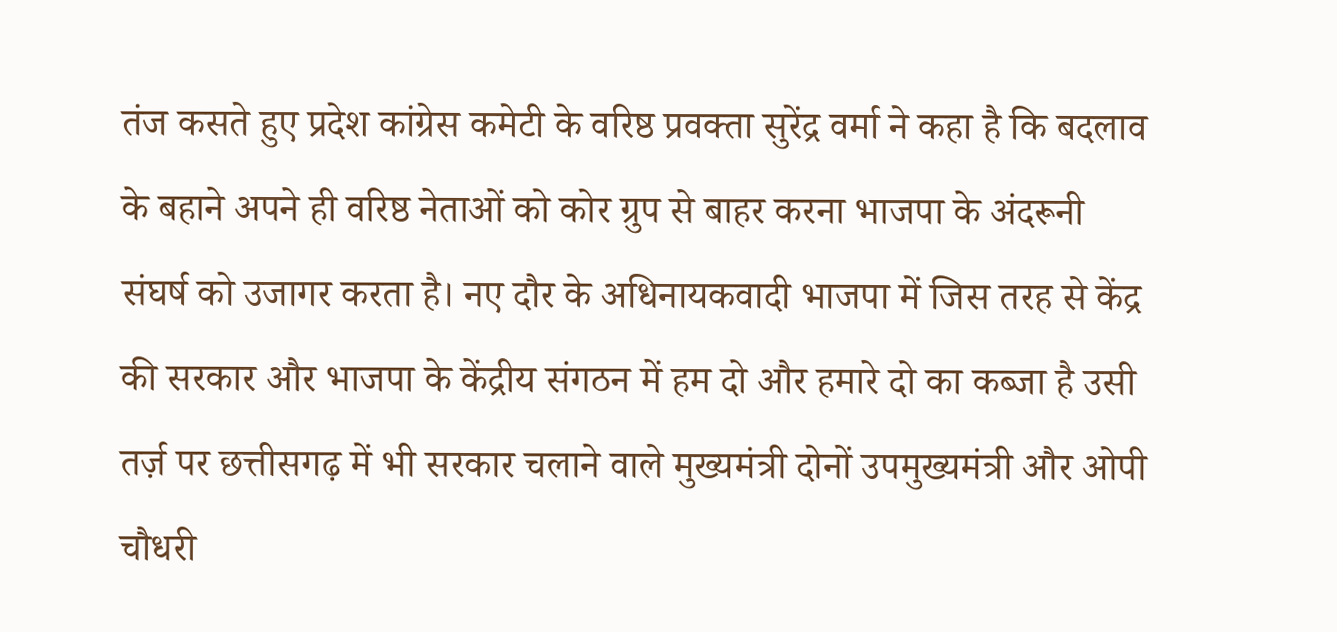तंज कसते हुए प्रदेश कांग्रेस कमेटी के वरिष्ठ प्रवक्ता सुरेंद्र वर्मा ने कहा है कि बदलाव के बहाने अपने ही वरिष्ठ नेताओं को कोर ग्रुप से बाहर करना भाजपा के अंदरूनी संघर्ष को उजागर करता है। नए दौर के अधिनायकवादी भाजपा में जिस तरह से केंद्र की सरकार और भाजपा के केंद्रीय संगठन में हम दो और हमारे दो का कब्जा है उसी तर्ज़ पर छत्तीसगढ़ में भी सरकार चलाने वाले मुख्यमंत्री दोनों उपमुख्यमंत्री और ओपी चौधरी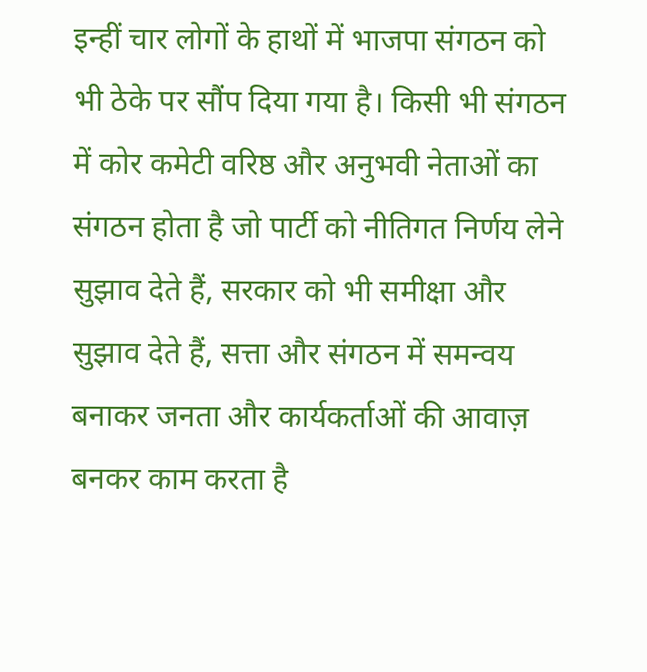इन्हीं चार लोगों के हाथों में भाजपा संगठन को भी ठेके पर सौंप दिया गया है। किसी भी संगठन में कोर कमेटी वरिष्ठ और अनुभवी नेताओं का संगठन होता है जो पार्टी को नीतिगत निर्णय लेने सुझाव देते हैं, सरकार को भी समीक्षा और सुझाव देते हैं, सत्ता और संगठन में समन्वय बनाकर जनता और कार्यकर्ताओं की आवाज़ बनकर काम करता है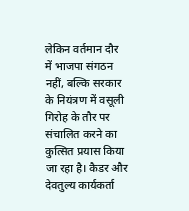लेकिन वर्तमान दौर में भाजपा संगठन नहीं, बल्कि सरकार के नियंत्रण में वसूली गिरोह के तौर पर संचालित करने का कुत्सित प्रयास किया जा रहा है। कैडर और देवतुल्य कार्यकर्ता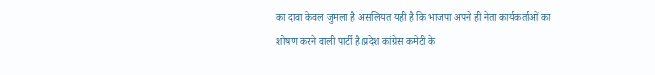का दावा केवल जुमला है असलियत यही है कि भाजपा अपने ही नेता कार्यकर्ताओं का शोषण करने वाली पार्टी है।प्रदेश कांग्रेस कमेटी के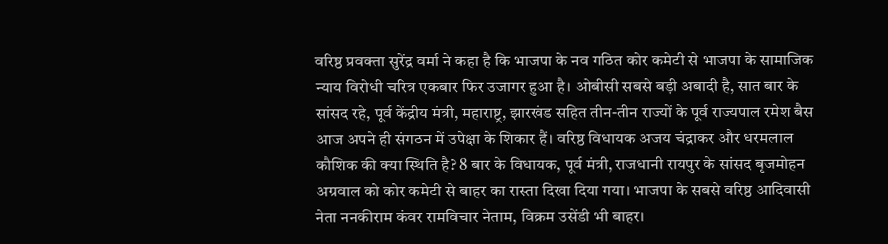वरिष्ठ प्रवक्ता सुरेंद्र वर्मा ने कहा है कि भाजपा के नव गठित कोर कमेटी से भाजपा के सामाजिक न्याय विरोधी चरित्र एकबार फिर उजागर हुआ है। ओबीसी सबसे बड़ी अबादी है, सात बार के सांसद रहे, पूर्व केंद्रीय मंत्री, महाराष्ट्र, झारखंड सहित तीन-तीन राज्यों के पूर्व राज्यपाल रमेश बैस आज अपने ही संगठन में उपेक्षा के शिकार हैं। वरिष्ठ विधायक अजय चंद्राकर और धरमलाल कौशिक की क्या स्थिति है? 8 बार के विधायक, पूर्व मंत्री, राजधानी रायपुर के सांसद बृजमोहन अग्रवाल को कोर कमेटी से बाहर का रास्ता दिखा दिया गया। भाजपा के सबसे वरिष्ठ आदिवासी नेता ननकीराम कंवर रामविचार नेताम, विक्रम उसेंडी भी बाहर।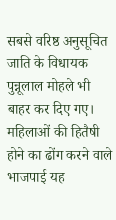सबसे वरिष्ठ अनुसूचित जाति के विधायक पुन्नूलाल मोहले भी बाहर कर दिए गए। महिलाओं की हितैषी होने का ढोंग करने वाले भाजपाई यह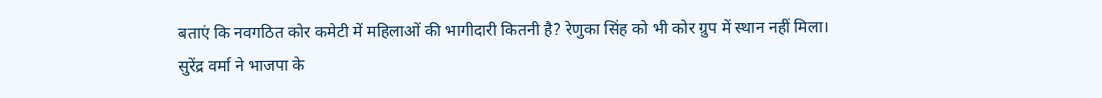बताएं कि नवगठित कोर कमेटी में महिलाओं की भागीदारी कितनी है? रेणुका सिंह को भी कोर ग्रुप में स्थान नहीं मिला।
सुरेंद्र वर्मा ने भाजपा के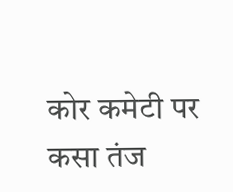कोर कमेटी पर कसा तंज